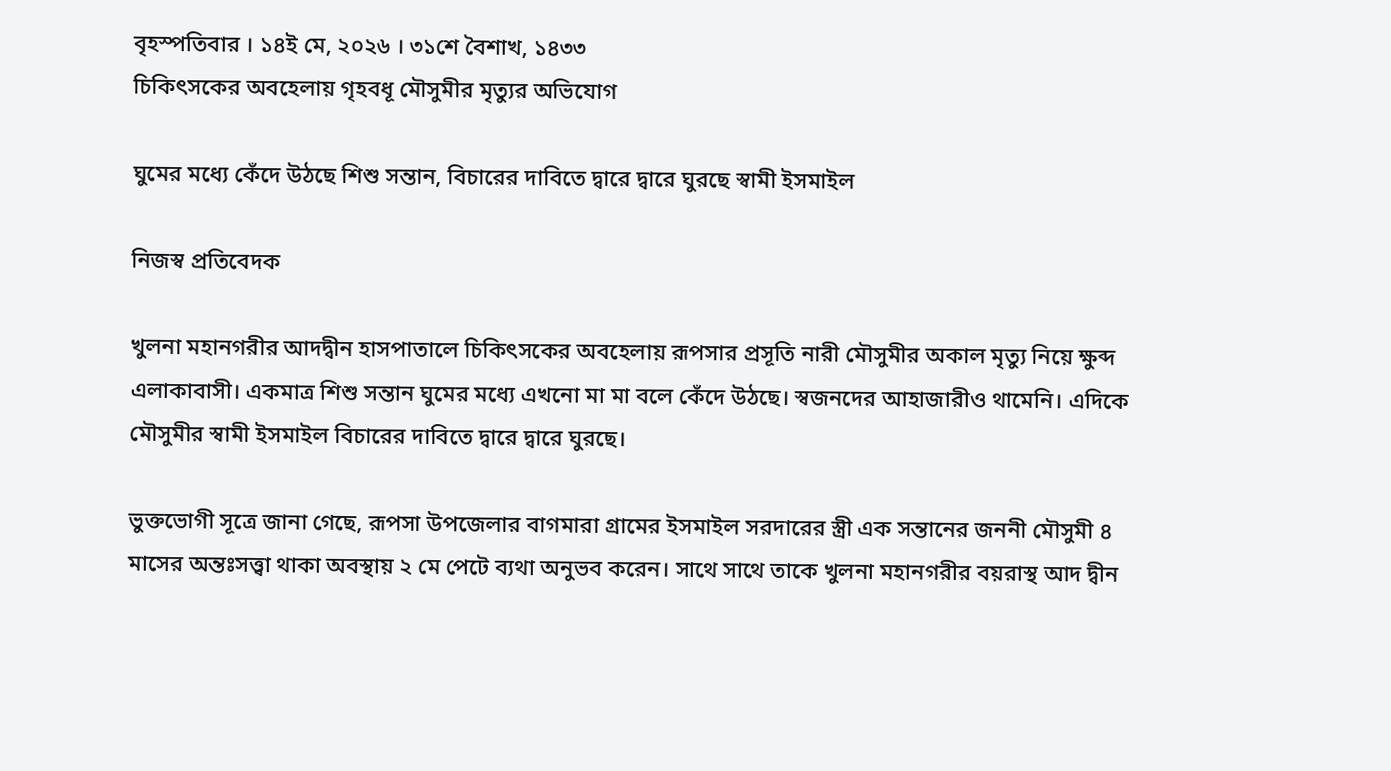বৃহস্পতিবার । ১৪ই মে, ২০২৬ । ৩১শে বৈশাখ, ১৪৩৩
চিকিৎসকের অবহেলায় গৃহবধূ মৌসুমীর মৃত্যুর অভিযোগ

ঘুমের মধ্যে কেঁদে উঠছে শিশু সন্তান, বিচারের দাবিতে দ্বারে দ্বারে ঘুরছে স্বামী ইসমাইল

নিজস্ব প্রতিবেদক

খুলনা মহানগরীর আদদ্বীন হাসপাতালে চিকিৎসকের অবহেলায় রূপসার প্রসূতি নারী মৌসুমীর অকাল মৃত্যু নিয়ে ক্ষুব্দ এলাকাবাসী। একমাত্র শিশু সন্তান ঘুমের মধ্যে এখনো মা মা বলে কেঁদে উঠছে। স্বজনদের আহাজারীও থামেনি। এদিকে মৌসুমীর স্বামী ইসমাইল বিচারের দাবিতে দ্বারে দ্বারে ঘুরছে।

ভুক্তভোগী সূত্রে জানা গেছে, রূপসা উপজেলার বাগমারা গ্রামের ইসমাইল সরদারের স্ত্রী এক সন্তানের জননী মৌসুমী ৪ মাসের অন্তঃসত্ত্বা থাকা অবস্থায় ২ মে পেটে ব্যথা অনুভব করেন। সাথে সাথে তাকে খুলনা মহানগরীর বয়রাস্থ আদ দ্বীন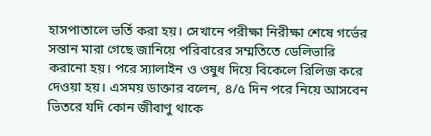হাসপাতালে ভর্তি করা হয়। সেখানে পরীক্ষা নিরীক্ষা শেষে গর্ভের সন্তান মারা গেছে জানিয়ে পরিবারের সম্মতিতে ডেলিভারি করানো হয়। পরে স্যালাইন ও ওষুধ দিয়ে বিকেলে রিলিজ করে দেওয়া হয়। এসময় ডাক্তার বলেন, ৪/৫ দিন পরে নিয়ে আসবেন ভিতরে যদি কোন জীবাণু থাকে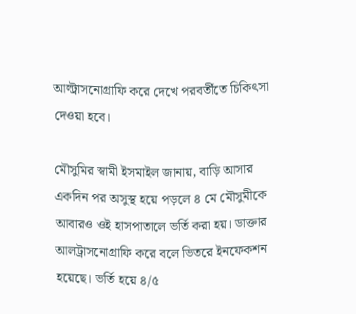আল্ট্রাসনোগ্রাফি করে দেখে পরবর্তীতে চিকিৎসা দেওয়া হবে।

মৌসুমির স্বামী ইসমাইল জানায়, বাড়ি আসার একদিন পর অসুস্থ হয়ে পড়লে ৪ মে মৌসুমীকে আবারও ওই হাসপাতালে ভর্তি করা হয়। ডাক্তার আলট্রাসনোগ্রাফি করে বলে ভিতরে ইনফেকশন হয়েছে। ভর্তি হয়ে ৪/৫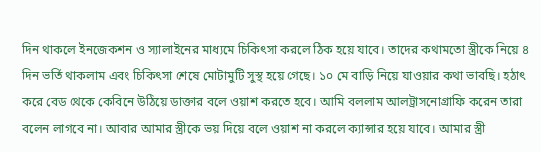দিন থাকলে ইনজেকশন ও স্যালাইনের মাধ্যমে চিকিৎসা করলে ঠিক হয়ে যাবে। তাদের কথামতো স্ত্রীকে নিয়ে ৪ দিন ভর্তি থাকলাম এবং চিকিৎসা শেষে মোটামুটি সুস্থ হয়ে গেছে। ১০ মে বাড়ি নিয়ে যাওয়ার কথা ভাবছি। হঠাৎ করে বেড থেকে কেবিনে উঠিয়ে ডাক্তার বলে ওয়াশ করতে হবে। আমি বললাম আলট্রাসনোগ্রাফি করেন তারা বলেন লাগবে না। আবার আমার স্ত্রীকে ভয় দিয়ে বলে ওয়াশ না করলে ক্যান্সার হয়ে যাবে। আমার স্ত্রী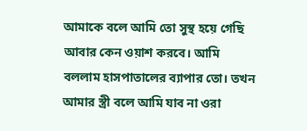আমাকে বলে আমি তো সুস্থ হয়ে গেছি আবার কেন ওয়াশ করবে। আমি বললাম হাসপাতালের ব্যাপার তো। তখন আমার স্ত্রী বলে আমি যাব না ওরা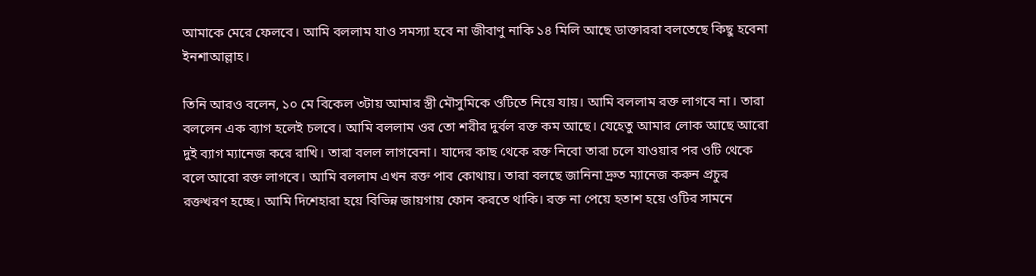আমাকে মেরে ফেলবে। আমি বললাম যাও সমস্যা হবে না জীবাণু নাকি ১৪ মিলি আছে ডাক্তাররা বলতেছে কিছু হবেনা ইনশাআল্লাহ।

তিনি আরও বলেন, ১০ মে বিকেল ৩টায় আমার স্ত্রী মৌসুমিকে ওটিতে নিয়ে যায়। আমি বললাম রক্ত লাগবে না। তারা বললেন এক ব্যাগ হলেই চলবে। আমি বললাম ওর তো শরীর দুর্বল রক্ত কম আছে। যেহেতু আমার লোক আছে আরো দুই ব্যাগ ম্যানেজ করে রাখি। তারা বলল লাগবেনা। যাদের কাছ থেকে রক্ত নিবো তারা চলে যাওয়ার পর ওটি থেকে বলে আরো রক্ত লাগবে। আমি বললাম এখন রক্ত পাব কোথায়। তারা বলছে জানিনা দ্রুত ম্যানেজ করুন প্রচুর রক্তখরণ হচ্ছে। আমি দিশেহারা হয়ে বিভিন্ন জায়গায় ফোন করতে থাকি। রক্ত না পেয়ে হতাশ হয়ে ওটির সামনে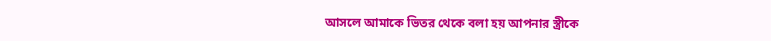আসলে আমাকে ভিতর থেকে বলা হয় আপনার স্ত্রীকে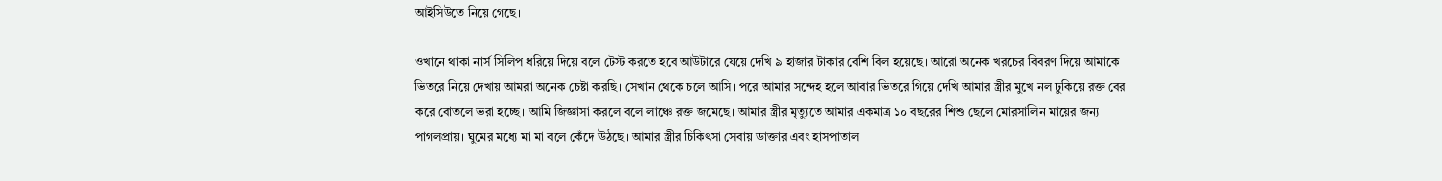আইসিউতে নিয়ে গেছে।

ওখানে থাকা নার্স সিলিপ ধরিয়ে দিয়ে বলে টেস্ট করতে হবে আউটারে যেয়ে দেখি ৯ হাজার টাকার বেশি বিল হয়েছে। আরো অনেক খরচের বিবরণ দিয়ে আমাকে ভিতরে নিয়ে দেখায় আমরা অনেক চেষ্টা করছি। সেখান থেকে চলে আসি। পরে আমার সন্দেহ হলে আবার ভিতরে গিয়ে দেখি আমার স্ত্রীর মুখে নল ঢুকিয়ে রক্ত বের করে বোতলে ভরা হচ্ছে। আমি জিজ্ঞাসা করলে বলে লাঞ্চে রক্ত জমেছে। আমার স্ত্রীর মৃত্যুতে আমার একমাত্র ১০ বছরের শিশু ছেলে মোরসালিন মায়ের জন্য পাগলপ্রায়। ঘুমের মধ্যে মা মা বলে কেঁদে উঠছে। আমার স্ত্রীর চিকিৎসা সেবায় ডাক্তার এবং হাসপাতাল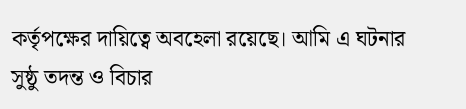কর্তৃপক্ষের দায়িত্বে অবহেলা রয়েছে। আমি এ ঘটনার সুষ্ঠু তদন্ত ও বিচার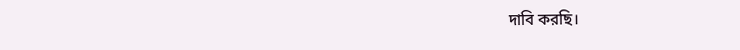দাবি করছি।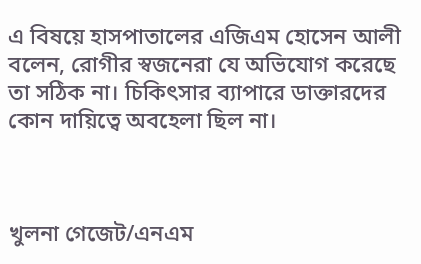এ বিষয়ে হাসপাতালের এজিএম হোসেন আলী বলেন, রোগীর স্বজনেরা যে অভিযোগ করেছে তা সঠিক না। চিকিৎসার ব্যাপারে ডাক্তারদের কোন দায়িত্বে অবহেলা ছিল না।



খুলনা গেজেট/এনএম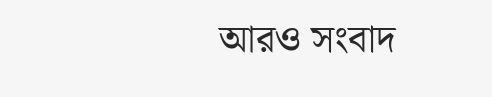আরও সংবাদ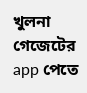খুলনা গেজেটের app পেতে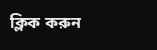ক্লিক করুন